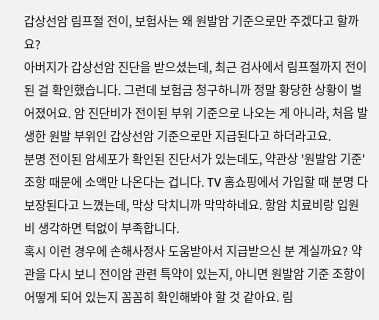갑상선암 림프절 전이, 보험사는 왜 원발암 기준으로만 주겠다고 할까요?
아버지가 갑상선암 진단을 받으셨는데, 최근 검사에서 림프절까지 전이된 걸 확인했습니다. 그런데 보험금 청구하니까 정말 황당한 상황이 벌어졌어요. 암 진단비가 전이된 부위 기준으로 나오는 게 아니라, 처음 발생한 원발 부위인 갑상선암 기준으로만 지급된다고 하더라고요.
분명 전이된 암세포가 확인된 진단서가 있는데도, 약관상 '원발암 기준' 조항 때문에 소액만 나온다는 겁니다. TV 홈쇼핑에서 가입할 때 분명 다 보장된다고 느꼈는데, 막상 닥치니까 막막하네요. 항암 치료비랑 입원비 생각하면 턱없이 부족합니다.
혹시 이런 경우에 손해사정사 도움받아서 지급받으신 분 계실까요? 약관을 다시 보니 전이암 관련 특약이 있는지, 아니면 원발암 기준 조항이 어떻게 되어 있는지 꼼꼼히 확인해봐야 할 것 같아요. 림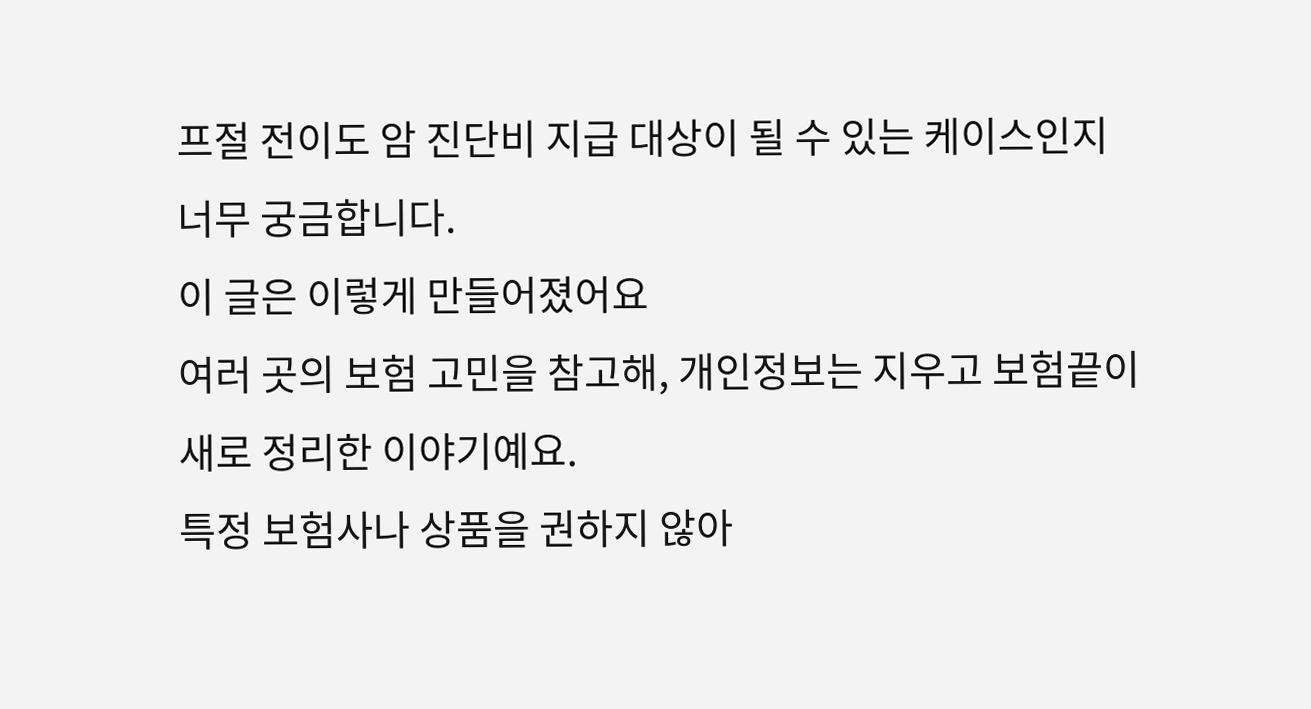프절 전이도 암 진단비 지급 대상이 될 수 있는 케이스인지 너무 궁금합니다.
이 글은 이렇게 만들어졌어요
여러 곳의 보험 고민을 참고해, 개인정보는 지우고 보험끝이 새로 정리한 이야기예요.
특정 보험사나 상품을 권하지 않아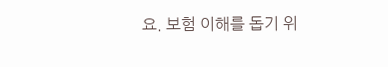요. 보험 이해를 돕기 위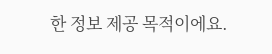한 정보 제공 목적이에요.